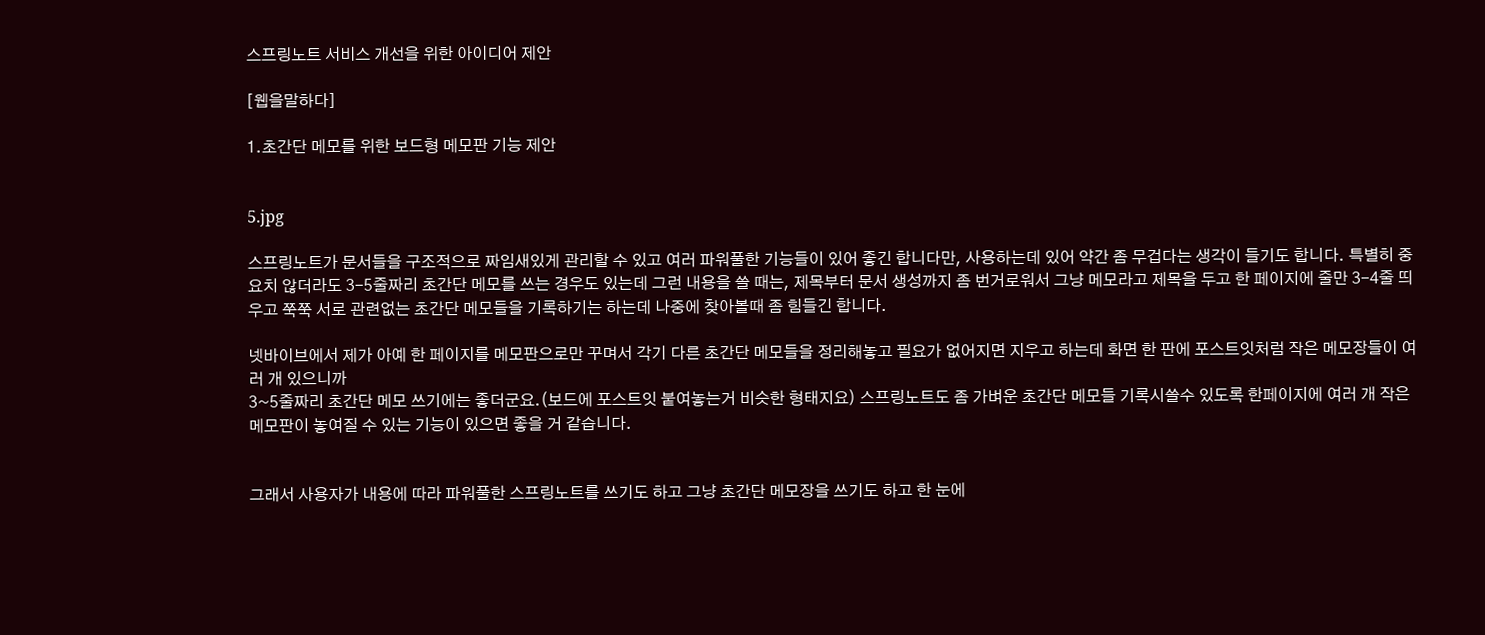스프링노트 서비스 개선을 위한 아이디어 제안

[웹을말하다]

1.초간단 메모를 위한 보드형 메모판 기능 제안


5.jpg

스프링노트가 문서들을 구조적으로 짜임새있게 관리할 수 있고 여러 파워풀한 기능들이 있어 좋긴 합니다만, 사용하는데 있어 약간 좀 무겁다는 생각이 들기도 합니다. 특별히 중요치 않더라도 3-5줄짜리 초간단 메모를 쓰는 경우도 있는데 그런 내용을 쓸 때는, 제목부터 문서 생성까지 좀 번거로워서 그냥 메모라고 제목을 두고 한 페이지에 줄만 3-4줄 띄우고 쭉쭉 서로 관련없는 초간단 메모들을 기록하기는 하는데 나중에 찾아볼때 좀 힘들긴 합니다.

넷바이브에서 제가 아예 한 페이지를 메모판으로만 꾸며서 각기 다른 초간단 메모들을 정리해놓고 필요가 없어지면 지우고 하는데 화면 한 판에 포스트잇처럼 작은 메모장들이 여러 개 있으니까
3~5줄짜리 초간단 메모 쓰기에는 좋더군요.(보드에 포스트잇 붙여놓는거 비슷한 형태지요) 스프링노트도 좀 가벼운 초간단 메모들 기록시쓸수 있도록 한페이지에 여러 개 작은 메모판이 놓여질 수 있는 기능이 있으면 좋을 거 같습니다.


그래서 사용자가 내용에 따라 파워풀한 스프링노트를 쓰기도 하고 그냥 초간단 메모장을 쓰기도 하고 한 눈에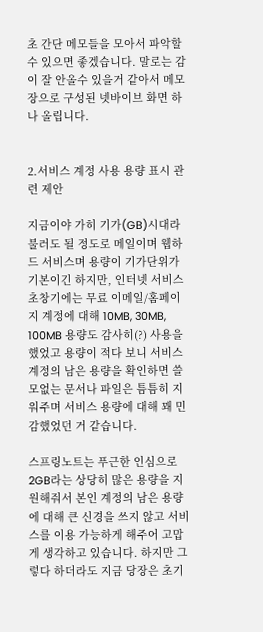초 간단 메모들을 모아서 파악할 수 있으면 좋겠습니다. 말로는 감이 잘 안올수 있을거 같아서 메모장으로 구성된 넷바이브 화면 하나 올립니다.


2.서비스 계정 사용 용량 표시 관련 제안

지금이야 가히 기가(GB)시대라 불러도 될 정도로 메일이며 웹하드 서비스며 용량이 기가단위가 기본이긴 하지만, 인터넷 서비스 초창기에는 무료 이메일/홈페이지 계정에 대해 10MB, 30MB, 100MB 용량도 감사히(?) 사용을 했었고 용량이 적다 보니 서비스 계정의 남은 용량을 확인하면 쓸모없는 문서나 파일은 틈틈히 지워주며 서비스 용량에 대해 꽤 민감했었던 거 같습니다.

스프링노트는 푸근한 인심으로 2GB라는 상당히 많은 용량을 지원해줘서 본인 계정의 남은 용량에 대해 큰 신경을 쓰지 않고 서비스를 이용 가능하게 해주어 고맙게 생각하고 있습니다. 하지만 그렇다 하더라도 지금 당장은 초기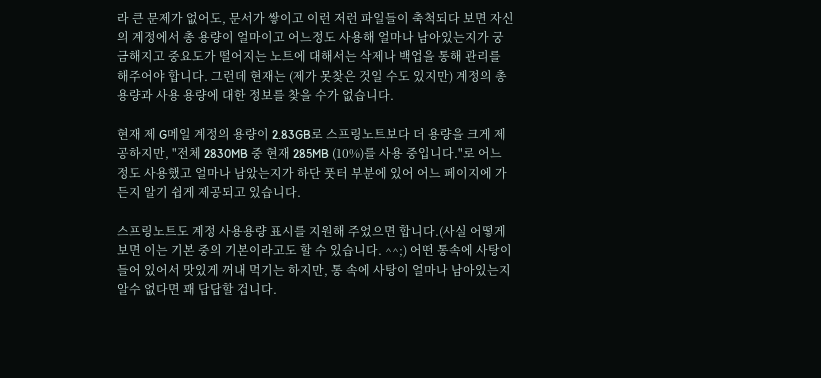라 큰 문제가 없어도, 문서가 쌓이고 이런 저런 파일들이 축척되다 보면 자신의 계정에서 총 용량이 얼마이고 어느정도 사용해 얼마나 남아있는지가 궁금해지고 중요도가 떨어지는 노트에 대해서는 삭제나 백업을 통해 관리를 해주어야 합니다. 그런데 현재는 (제가 못찾은 것일 수도 있지만) 계정의 총용량과 사용 용량에 대한 정보를 찾을 수가 없습니다.

현재 제 G메일 계정의 용량이 2.83GB로 스프링노트보다 더 용량을 크게 제공하지만, "전체 2830MB 중 현재 285MB (10%)를 사용 중입니다."로 어느 정도 사용했고 얼마나 남았는지가 하단 풋터 부분에 있어 어느 페이지에 가든지 알기 쉽게 제공되고 있습니다.

스프링노트도 계정 사용용량 표시를 지원해 주었으면 합니다.(사실 어떻게 보면 이는 기본 중의 기본이라고도 할 수 있습니다. ^^;) 어떤 통속에 사탕이 들어 있어서 맛있게 꺼내 먹기는 하지만, 통 속에 사탕이 얼마나 남아있는지 알수 없다면 꽤 답답할 겁니다.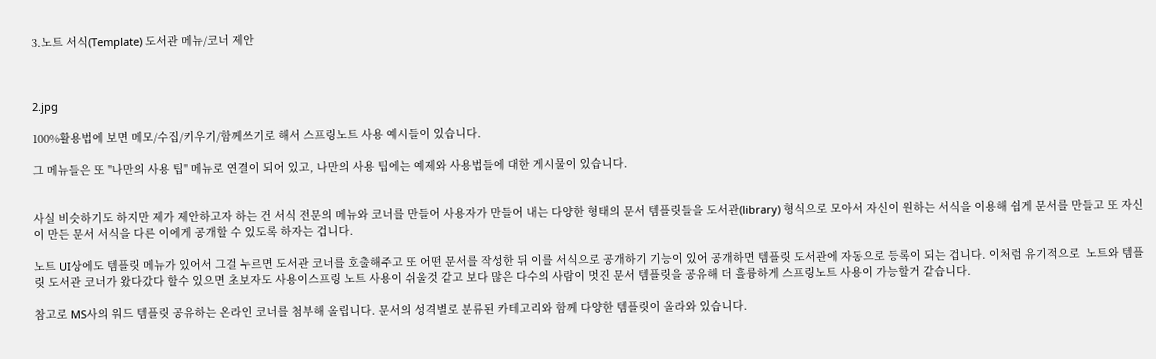3.노트 서식(Template) 도서관 메뉴/코너 제안



2.jpg

100%활용법에 보면 메모/수집/키우기/함께쓰기로 해서 스프링노트 사용 예시들이 있습니다.

그 메뉴들은 또 "나만의 사용 팁" 메뉴로 연결이 되어 있고, 나만의 사용 팁에는 예제와 사용법들에 대한 게시물이 있습니다.


사실 비슷하기도 하지만 제가 제안하고자 하는 건 서식 전문의 메뉴와 코너를 만들어 사용자가 만들어 내는 다양한 형태의 문서 템플릿들을 도서관(library) 형식으로 모아서 자신이 원하는 서식을 이용해 쉽게 문서를 만들고 또 자신이 만든 문서 서식을 다른 이에게 공개할 수 있도록 하자는 겁니다.

노트 UI상에도 템플릿 메뉴가 있어서 그걸 누르면 도서관 코너를 호출해주고 또 어떤 문서를 작성한 뒤 이를 서식으로 공개하기 기능이 있어 공개하면 템플릿 도서관에 자동으로 등록이 되는 겁니다. 이처럼 유기적으로  노트와 템플릿 도서관 코너가 왔다갔다 할수 있으면 초보자도 사용이스프링 노트 사용이 쉬울것 같고 보다 많은 다수의 사람이 멋진 문서 템플릿을 공유해 더 흘륭하게 스프링노트 사용이 가능할거 같습니다.

참고로 MS사의 워드 템플릿 공유하는 온라인 코너를 첨부해 올립니다. 문서의 성격별로 분류된 카테고리와 함께 다양한 템플릿이 올라와 있습니다.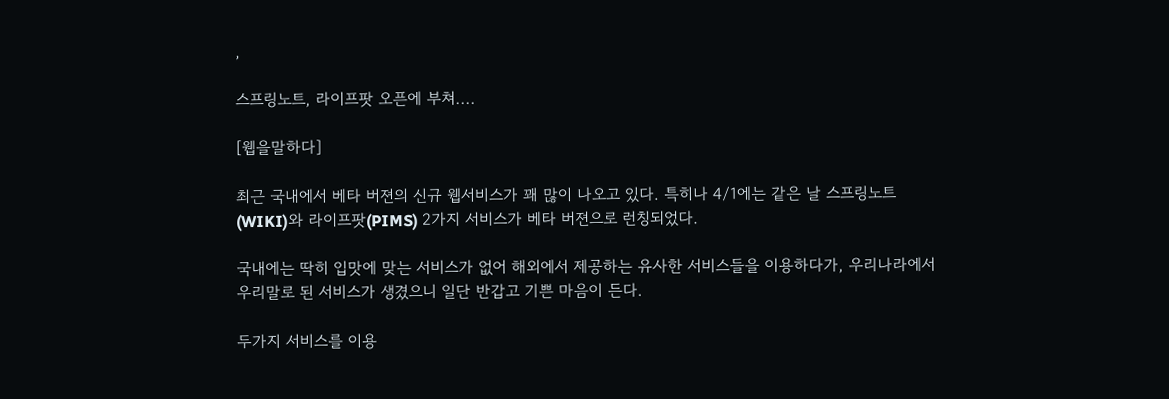,

스프링노트, 라이프팟 오픈에 부쳐....

[웹을말하다]

최근 국내에서 베타 버젼의 신규 웹서비스가 꽤 많이 나오고 있다. 특히나 4/1에는 같은 날 스프링노트(WIKI)와 라이프팟(PIMS) 2가지 서비스가 베타 버젼으로 런칭되었다.

국내에는 딱히 입맛에 맞는 서비스가 없어 해외에서 제공하는 유사한 서비스들을 이용하다가, 우리나라에서 우리말로 된 서비스가 생겼으니 일단 반갑고 기쁜 마음이 든다.

두가지 서비스를 이용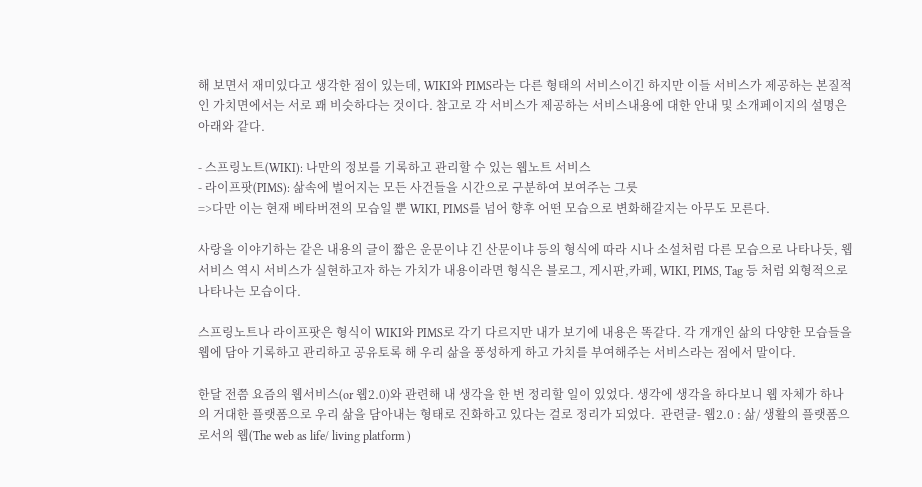해 보면서 재미있다고 생각한 점이 있는데, WIKI와 PIMS라는 다른 형태의 서비스이긴 하지만 이들 서비스가 제공하는 본질적인 가치면에서는 서로 꽤 비슷하다는 것이다. 참고로 각 서비스가 제공하는 서비스내용에 대한 안내 및 소개페이지의 설명은 아래와 같다.

- 스프링노트(WIKI): 나만의 정보를 기록하고 관리할 수 있는 웹노트 서비스
- 라이프팟(PIMS): 삶속에 벌어지는 모든 사건들을 시간으로 구분하여 보여주는 그릇
=>다만 이는 현재 베타버젼의 모습일 뿐 WIKI, PIMS를 넘어 향후 어떤 모습으로 변화해갈지는 아무도 모른다.

사랑을 이야기하는 같은 내용의 글이 짧은 운문이냐 긴 산문이냐 등의 형식에 따라 시나 소설처럼 다른 모습으로 나타나듯, 웹서비스 역시 서비스가 실현하고자 하는 가치가 내용이라면 형식은 블로그, 게시판,카페, WIKI, PIMS, Tag 등 처럼 외형적으로 나타나는 모습이다.

스프링노트나 라이프팟은 형식이 WIKI와 PIMS로 각기 다르지만 내가 보기에 내용은 똑같다. 각 개개인 삶의 다양한 모습들을 웹에 담아 기록하고 관리하고 공유토록 해 우리 삶을 풍성하게 하고 가치를 부여해주는 서비스라는 점에서 말이다.

한달 전쯤 요즘의 웹서비스(or 웹2.0)와 관련해 내 생각을 한 번 정리할 일이 있었다. 생각에 생각을 하다보니 웹 자체가 하나의 거대한 플랫폼으로 우리 삶을 담아내는 형태로 진화하고 있다는 걸로 정리가 되었다.  관련글- 웹2.0 : 삶/ 생활의 플랫폼으로서의 웹(The web as life/ living platform )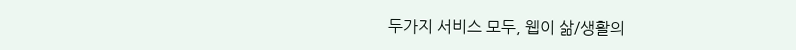두가지 서비스 모두, 웹이 삶/생활의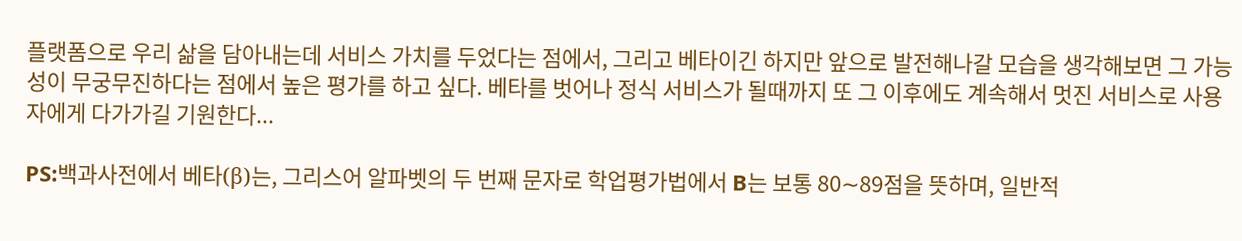플랫폼으로 우리 삶을 담아내는데 서비스 가치를 두었다는 점에서, 그리고 베타이긴 하지만 앞으로 발전해나갈 모습을 생각해보면 그 가능성이 무궁무진하다는 점에서 높은 평가를 하고 싶다. 베타를 벗어나 정식 서비스가 될때까지 또 그 이후에도 계속해서 멋진 서비스로 사용자에게 다가가길 기원한다...

PS:백과사전에서 베타(β)는, 그리스어 알파벳의 두 번째 문자로 학업평가법에서 B는 보통 80∼89점을 뜻하며, 일반적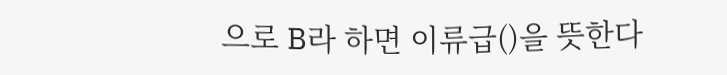으로 B라 하면 이류급()을 뜻한다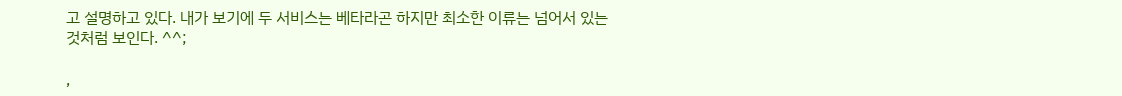고 설명하고 있다. 내가 보기에 두 서비스는 베타라곤 하지만 최소한 이류는 넘어서 있는 것처럼 보인다. ^^;

,